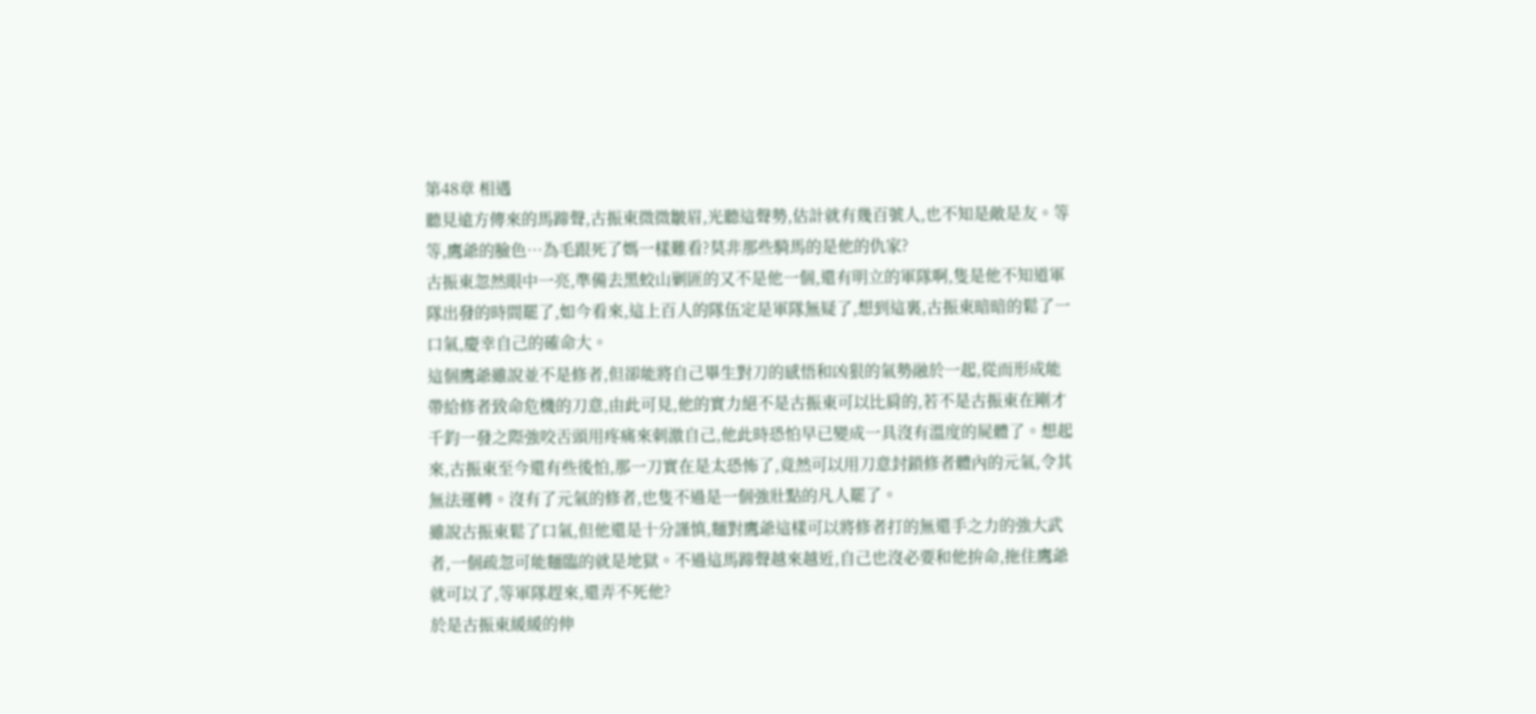第48章 相遇
聽見遠方傳來的馬蹄聲,古振東微微皺眉,光聽這聲勢,估計就有幾百號人,也不知是敵是友。等等,鷹爺的臉色…為毛跟死了媽一樣難看?莫非那些騎馬的是他的仇家?
古振東忽然眼中一亮,準備去黑蛟山剿匪的又不是他一個,還有明立的軍隊啊,隻是他不知道軍隊出發的時間罷了,如今看來,這上百人的隊伍定是軍隊無疑了,想到這裏,古振東暗暗的鬆了一口氣,慶幸自己的確命大。
這個鷹爺雖說並不是修者,但卻能將自己畢生對刀的感悟和凶狠的氣勢融於一起,從而形成能帶給修者致命危機的刀意,由此可見,他的實力絕不是古振東可以比肩的,若不是古振東在剛才千鈞一發之際強咬舌頭用疼痛來刺激自己,他此時恐怕早已變成一具沒有溫度的屍體了。想起來,古振東至今還有些後怕,那一刀實在是太恐怖了,竟然可以用刀意封鎖修者體內的元氣,令其無法運轉。沒有了元氣的修者,也隻不過是一個強壯點的凡人罷了。
雖說古振東鬆了口氣,但他還是十分謹慎,麵對鷹爺這樣可以將修者打的無還手之力的強大武者,一個疏忽可能麵臨的就是地獄。不過這馬蹄聲越來越近,自己也沒必要和他拚命,拖住鷹爺就可以了,等軍隊趕來,還弄不死他?
於是古振東緩緩的伸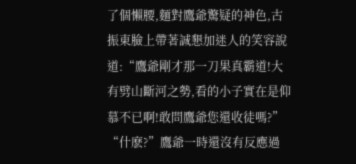了個懶腰,麵對鷹爺驚疑的神色,古振東臉上帶著誠懇加迷人的笑容說道:“鷹爺剛才那一刀果真霸道!大有劈山斷河之勢,看的小子實在是仰慕不已啊!敢問鷹爺您還收徒嗎?”
“什麽?”鷹爺一時還沒有反應過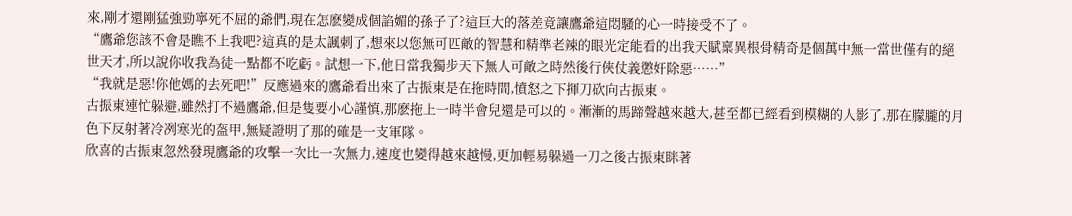來,剛才還剛猛強勁寧死不屈的爺們,現在怎麽變成個諂媚的孫子了?這巨大的落差竟讓鷹爺這悶騷的心一時接受不了。
“鷹爺您該不會是瞧不上我吧?這真的是太諷刺了,想來以您無可匹敵的智慧和精準老辣的眼光定能看的出我天賦稟異根骨精奇是個萬中無一當世僅有的絕世天才,所以說你收我為徒一點都不吃虧。試想一下,他日當我獨步天下無人可敵之時然後行俠仗義懲奸除惡……”
“我就是惡!你他媽的去死吧!”反應過來的鷹爺看出來了古振東是在拖時間,憤怒之下揮刀砍向古振東。
古振東連忙躲避,雖然打不過鷹爺,但是隻要小心謹慎,那麽拖上一時半會兒還是可以的。漸漸的馬蹄聲越來越大,甚至都已經看到模糊的人影了,那在朦朧的月色下反射著冷冽寒光的盔甲,無疑證明了那的確是一支軍隊。
欣喜的古振東忽然發現鷹爺的攻擊一次比一次無力,速度也變得越來越慢,更加輕易躲過一刀之後古振東眯著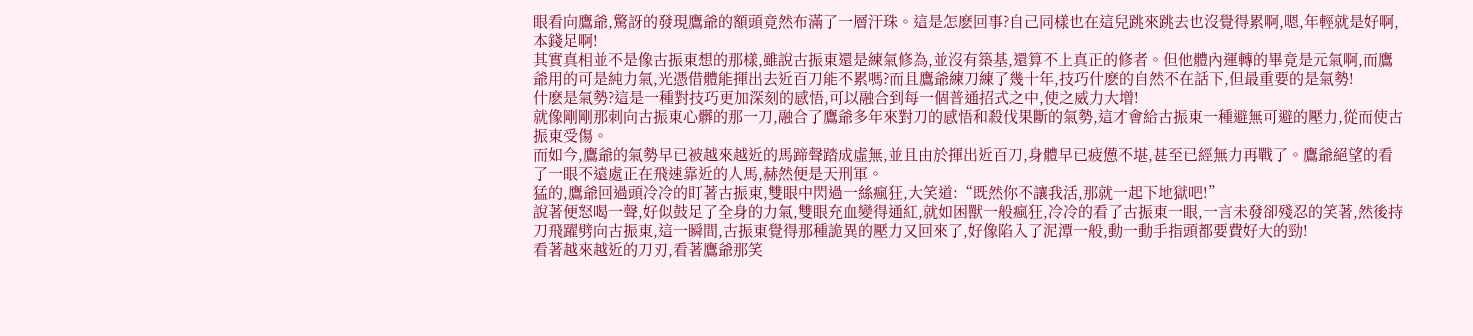眼看向鷹爺,驚訝的發現鷹爺的額頭竟然布滿了一層汗珠。這是怎麽回事?自己同樣也在這兒跳來跳去也沒覺得累啊,嗯,年輕就是好啊,本錢足啊!
其實真相並不是像古振東想的那樣,雖說古振東還是練氣修為,並沒有築基,還算不上真正的修者。但他體內運轉的畢竟是元氣啊,而鷹爺用的可是純力氣,光憑借體能揮出去近百刀能不累嗎?而且鷹爺練刀練了幾十年,技巧什麽的自然不在話下,但最重要的是氣勢!
什麽是氣勢?這是一種對技巧更加深刻的感悟,可以融合到每一個普通招式之中,使之威力大增!
就像剛剛那刺向古振東心髒的那一刀,融合了鷹爺多年來對刀的感悟和殺伐果斷的氣勢,這才會給古振東一種避無可避的壓力,從而使古振東受傷。
而如今,鷹爺的氣勢早已被越來越近的馬蹄聲踏成虛無,並且由於揮出近百刀,身體早已疲憊不堪,甚至已經無力再戰了。鷹爺絕望的看了一眼不遠處正在飛速靠近的人馬,赫然便是天刑軍。
猛的,鷹爺回過頭冷冷的盯著古振東,雙眼中閃過一絲瘋狂,大笑道:“既然你不讓我活,那就一起下地獄吧!”
說著便怒喝一聲,好似鼓足了全身的力氣,雙眼充血變得通紅,就如困獸一般瘋狂,冷冷的看了古振東一眼,一言未發卻殘忍的笑著,然後持刀飛躍劈向古振東,這一瞬間,古振東覺得那種詭異的壓力又回來了,好像陷入了泥潭一般,動一動手指頭都要費好大的勁!
看著越來越近的刀刃,看著鷹爺那笑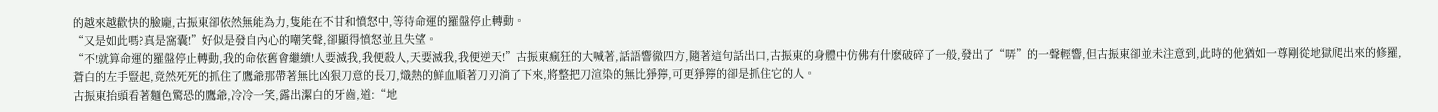的越來越歡快的臉龐,古振東卻依然無能為力,隻能在不甘和憤怒中,等待命運的羅盤停止轉動。
“又是如此嗎?真是窩囊!”好似是發自內心的嘲笑聲,卻顯得憤怒並且失望。
“不!就算命運的羅盤停止轉動,我的命依舊會繼續!人要滅我,我便殺人,天要滅我,我便逆天!”古振東瘋狂的大喊著,話語響徹四方,隨著這句話出口,古振東的身體中仿佛有什麽破碎了一般,發出了“哢”的一聲輕響,但古振東卻並未注意到,此時的他猶如一尊剛從地獄爬出來的修羅,蒼白的左手豎起,竟然死死的抓住了鷹爺那帶著無比凶狠刀意的長刀,熾熱的鮮血順著刀刃淌了下來,將整把刀渲染的無比猙獰,可更猙獰的卻是抓住它的人。
古振東抬頭看著麵色驚恐的鷹爺,冷冷一笑,露出潔白的牙齒,道:“地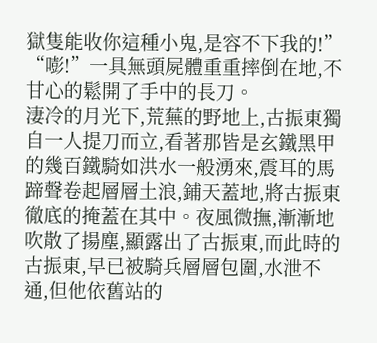獄隻能收你這種小鬼,是容不下我的!”
“嘭!”一具無頭屍體重重摔倒在地,不甘心的鬆開了手中的長刀。
淒冷的月光下,荒蕪的野地上,古振東獨自一人提刀而立,看著那皆是玄鐵黑甲的幾百鐵騎如洪水一般湧來,震耳的馬蹄聲卷起層層土浪,鋪天蓋地,將古振東徹底的掩蓋在其中。夜風微撫,漸漸地吹散了揚塵,顯露出了古振東,而此時的古振東,早已被騎兵層層包圍,水泄不通,但他依舊站的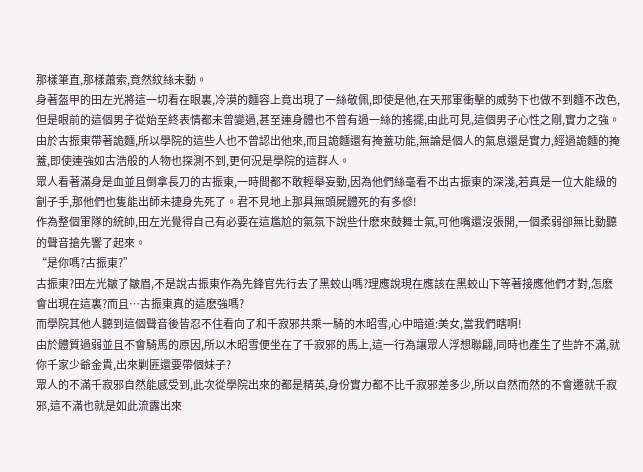那樣筆直,那樣蕭索,竟然紋絲未動。
身著盔甲的田左光將這一切看在眼裏,冷漠的麵容上竟出現了一絲敬佩,即使是他,在天邢軍衝擊的威勢下也做不到麵不改色,但是眼前的這個男子從始至終表情都未曾變過,甚至連身體也不曾有過一絲的搖擺,由此可見,這個男子心性之剛,實力之強。
由於古振東帶著詭麵,所以學院的這些人也不曾認出他來,而且詭麵還有掩蓋功能,無論是個人的氣息還是實力,經過詭麵的掩蓋,即使連強如古浩般的人物也探測不到,更何況是學院的這群人。
眾人看著滿身是血並且倒拿長刀的古振東,一時間都不敢輕舉妄動,因為他們絲毫看不出古振東的深淺,若真是一位大能級的劊子手,那他們也隻能出師未捷身先死了。君不見地上那具無頭屍體死的有多慘!
作為整個軍隊的統帥,田左光覺得自己有必要在這尷尬的氣氛下說些什麽來鼓舞士氣,可他嘴還沒張開,一個柔弱卻無比動聽的聲音搶先響了起來。
“是你嗎?古振東?”
古振東?田左光皺了皺眉,不是說古振東作為先鋒官先行去了黑蛟山嗎?理應說現在應該在黑蛟山下等著接應他們才對,怎麽會出現在這裏?而且…古振東真的這麽強嗎?
而學院其他人聽到這個聲音後皆忍不住看向了和千寂邪共乘一騎的木昭雪,心中暗道:美女,當我們瞎啊!
由於體質過弱並且不會騎馬的原因,所以木昭雪便坐在了千寂邪的馬上,這一行為讓眾人浮想聯翩,同時也產生了些許不滿,就你千家少爺金貴,出來剿匪還要帶個妹子?
眾人的不滿千寂邪自然能感受到,此次從學院出來的都是精英,身份實力都不比千寂邪差多少,所以自然而然的不會遷就千寂邪,這不滿也就是如此流露出來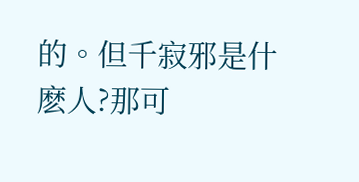的。但千寂邪是什麽人?那可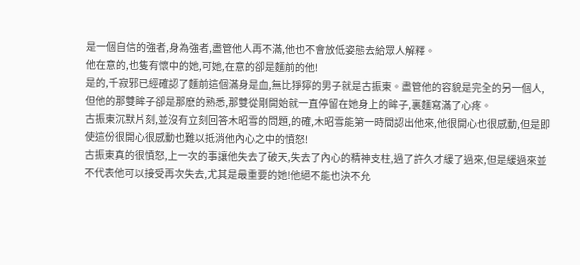是一個自信的強者,身為強者,盡管他人再不滿,他也不會放低姿態去給眾人解釋。
他在意的,也隻有懷中的她,可她,在意的卻是麵前的他!
是的,千寂邪已經確認了麵前這個滿身是血,無比猙獰的男子就是古振東。盡管他的容貌是完全的另一個人,但他的那雙眸子卻是那麽的熟悉,那雙從剛開始就一直停留在她身上的眸子,裏麵寫滿了心疼。
古振東沉默片刻,並沒有立刻回答木昭雪的問題,的確,木昭雪能第一時間認出他來,他很開心也很感動,但是即使這份很開心很感動也難以抵消他內心之中的憤怒!
古振東真的很憤怒,上一次的事讓他失去了破天,失去了內心的精神支柱,過了許久才緩了過來,但是緩過來並不代表他可以接受再次失去,尤其是最重要的她!他絕不能也決不允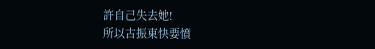許自己失去她!
所以古振東快要憤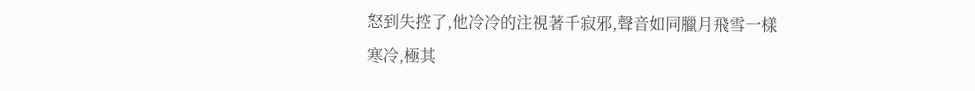怒到失控了,他冷冷的注視著千寂邪,聲音如同臘月飛雪一樣寒冷,極其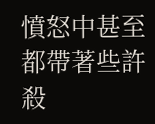憤怒中甚至都帶著些許殺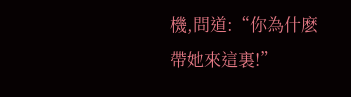機,問道:“你為什麽帶她來這裏!”